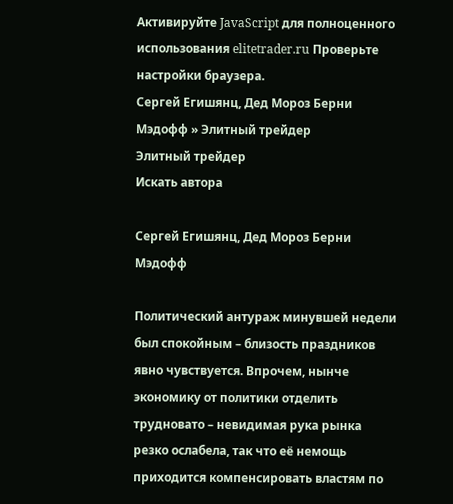Активируйте JavaScript для полноценного использования elitetrader.ru Проверьте настройки браузера.
Сергей Егишянц, Дед Мороз Берни Мэдофф » Элитный трейдер
Элитный трейдер
Искать автора

Сергей Егишянц, Дед Мороз Берни Мэдофф

Политический антураж минувшей недели был спокойным – близость праздников явно чувствуется. Впрочем, нынче экономику от политики отделить трудновато – невидимая рука рынка резко ослабела, так что её немощь приходится компенсировать властям по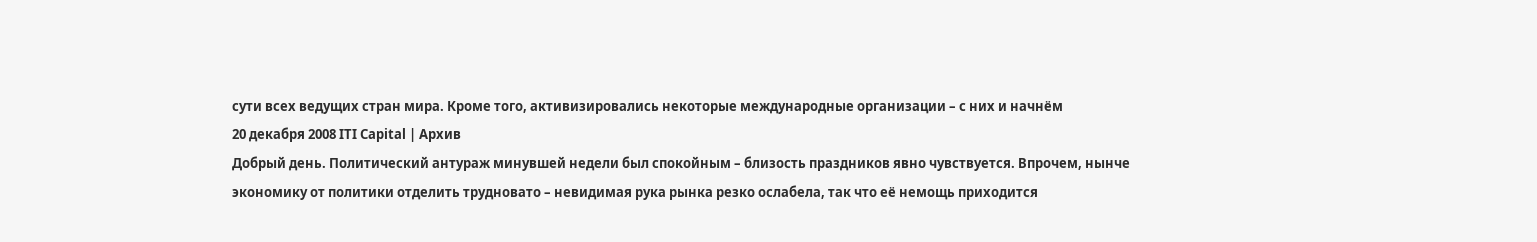сути всех ведущих стран мира. Кроме того, активизировались некоторые международные организации – с них и начнём
20 декабря 2008 ITI Capital | Архив
Добрый день. Политический антураж минувшей недели был спокойным – близость праздников явно чувствуется. Впрочем, нынче экономику от политики отделить трудновато – невидимая рука рынка резко ослабела, так что её немощь приходится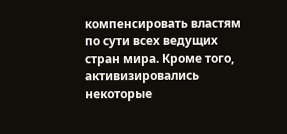компенсировать властям по сути всех ведущих стран мира. Кроме того, активизировались некоторые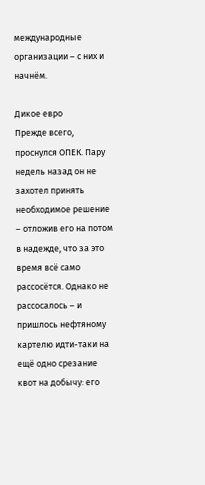международные организации – с них и начнём.

Дикое евро
Прежде всего, проснулся ОПЕК. Пару недель назад он не захотел принять необходимое решение – отложив его на потом в надежде, что за это время всё само рассосётся. Однако не рассосалось – и пришлось нефтяному картелю идти-таки на ещё одно срезание квот на добычу: его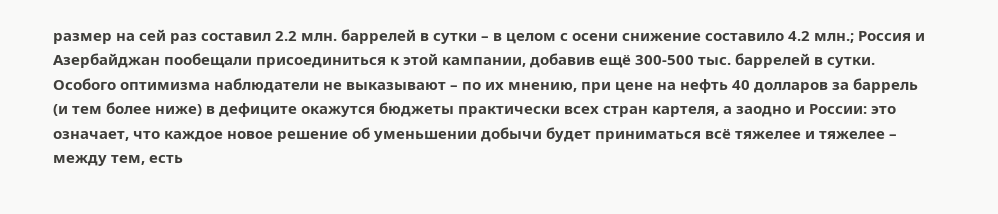размер на сей раз составил 2.2 млн. баррелей в сутки – в целом с осени снижение составило 4.2 млн.; Россия и Азербайджан пообещали присоединиться к этой кампании, добавив ещё 300-500 тыс. баррелей в сутки. Особого оптимизма наблюдатели не выказывают – по их мнению, при цене на нефть 40 долларов за баррель (и тем более ниже) в дефиците окажутся бюджеты практически всех стран картеля, а заодно и России: это означает, что каждое новое решение об уменьшении добычи будет приниматься всё тяжелее и тяжелее – между тем, есть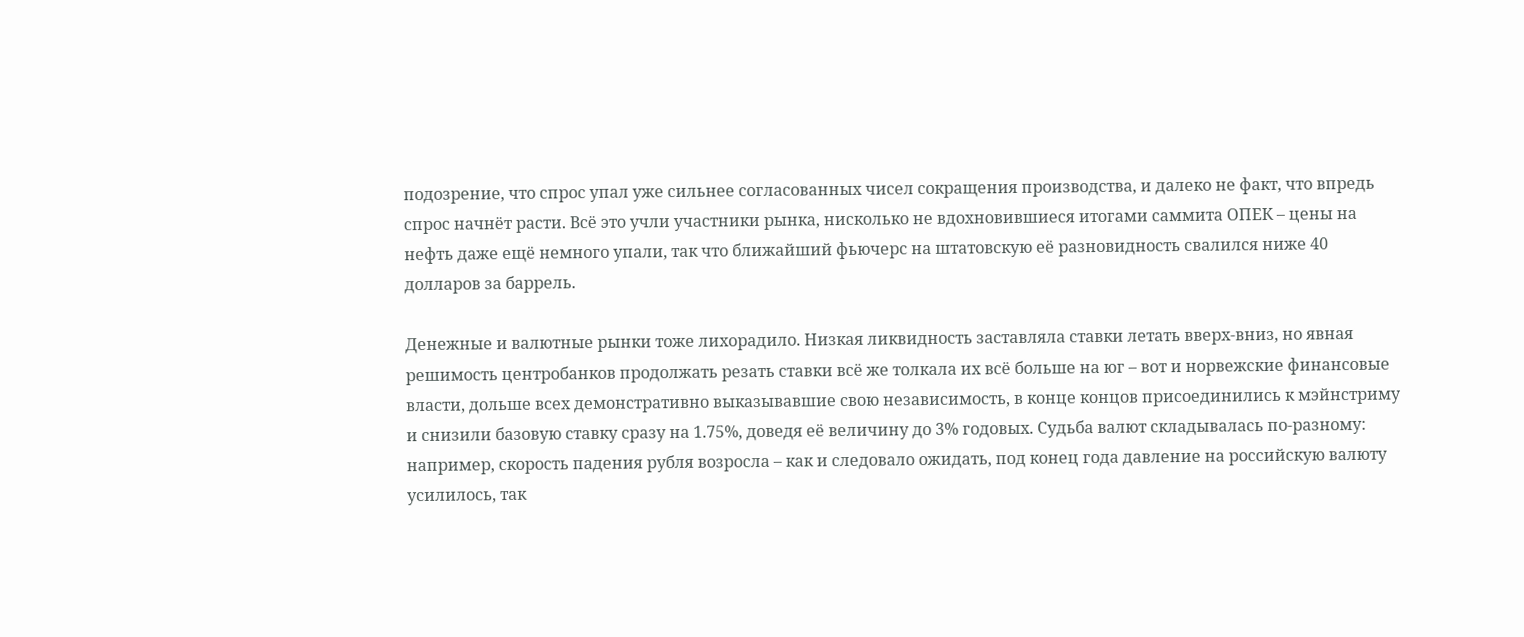подозрение, что спрос упал уже сильнее согласованных чисел сокращения производства, и далеко не факт, что впредь спрос начнёт расти. Всё это учли участники рынка, нисколько не вдохновившиеся итогами саммита ОПЕК – цены на нефть даже ещё немного упали, так что ближайший фьючерс на штатовскую её разновидность свалился ниже 40 долларов за баррель.

Денежные и валютные рынки тоже лихорадило. Низкая ликвидность заставляла ставки летать вверх-вниз, но явная решимость центробанков продолжать резать ставки всё же толкала их всё больше на юг – вот и норвежские финансовые власти, дольше всех демонстративно выказывавшие свою независимость, в конце концов присоединились к мэйнстриму и снизили базовую ставку сразу на 1.75%, доведя её величину до 3% годовых. Судьба валют складывалась по-разному: например, скорость падения рубля возросла – как и следовало ожидать, под конец года давление на российскую валюту усилилось, так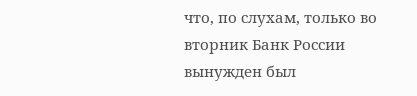что, по слухам, только во вторник Банк России вынужден был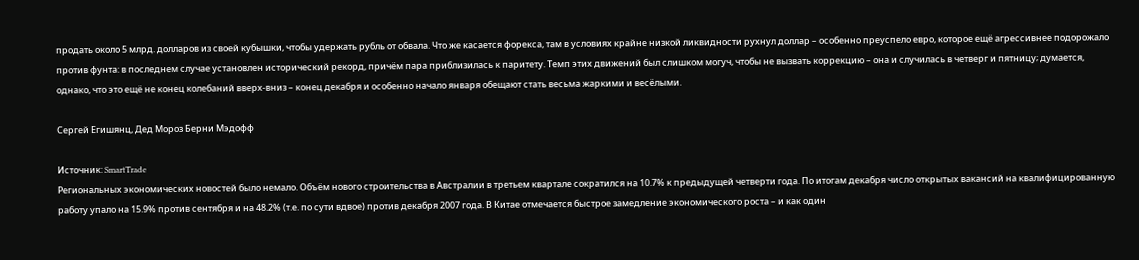продать около 5 млрд. долларов из своей кубышки, чтобы удержать рубль от обвала. Что же касается форекса, там в условиях крайне низкой ликвидности рухнул доллар – особенно преуспело евро, которое ещё агрессивнее подорожало против фунта: в последнем случае установлен исторический рекорд, причём пара приблизилась к паритету. Темп этих движений был слишком могуч, чтобы не вызвать коррекцию – она и случилась в четверг и пятницу; думается, однако, что это ещё не конец колебаний вверх-вниз – конец декабря и особенно начало января обещают стать весьма жаркими и весёлыми.

Сергей Егишянц, Дед Мороз Берни Мэдофф

Источник: SmartTrade
Региональных экономических новостей было немало. Объём нового строительства в Австралии в третьем квартале сократился на 10.7% к предыдущей четверти года. По итогам декабря число открытых вакансий на квалифицированную работу упало на 15.9% против сентября и на 48.2% (т.е. по сути вдвое) против декабря 2007 года. В Китае отмечается быстрое замедление экономического роста – и как один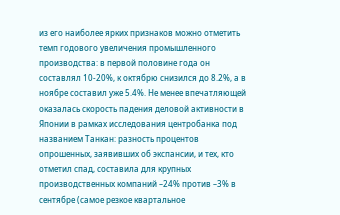из его наиболее ярких признаков можно отметить темп годового увеличения промышленного производства: в первой половине года он составлял 10-20%, к октябрю снизился до 8.2%, а в ноябре составил уже 5.4%. Не менее впечатляющей оказалась скорость падения деловой активности в Японии в рамках исследования центробанка под названием Танкан: разность процентов опрошенных, заявивших об экспансии, и тех, кто отметил спад, составила для крупных производственных компаний –24% против –3% в сентябре (самое резкое квартальное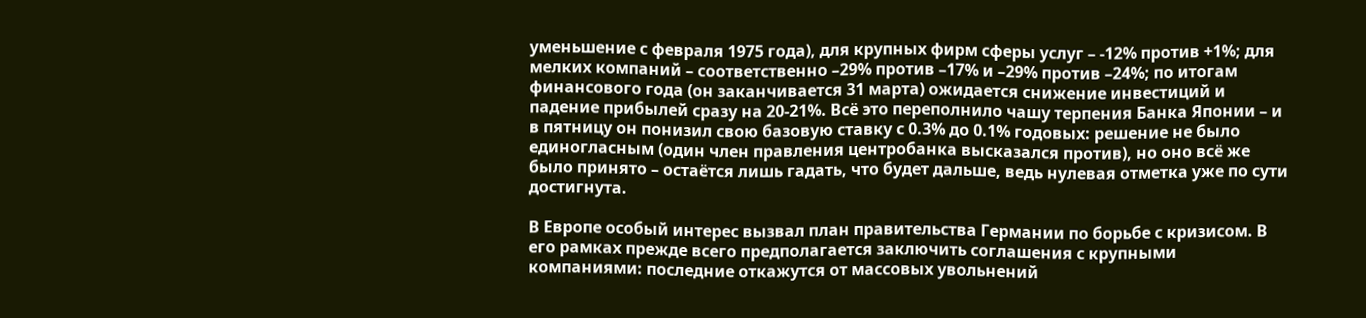уменьшение с февраля 1975 года), для крупных фирм сферы услуг – -12% против +1%; для мелких компаний – соответственно –29% против –17% и –29% против –24%; по итогам финансового года (он заканчивается 31 марта) ожидается снижение инвестиций и падение прибылей сразу на 20-21%. Всё это переполнило чашу терпения Банка Японии – и в пятницу он понизил свою базовую ставку с 0.3% до 0.1% годовых: решение не было единогласным (один член правления центробанка высказался против), но оно всё же было принято – остаётся лишь гадать, что будет дальше, ведь нулевая отметка уже по сути достигнута.

В Европе особый интерес вызвал план правительства Германии по борьбе с кризисом. В его рамках прежде всего предполагается заключить соглашения с крупными компаниями: последние откажутся от массовых увольнений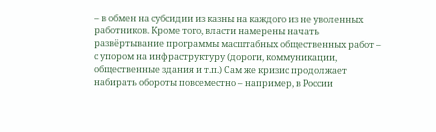– в обмен на субсидии из казны на каждого из не уволенных работников. Кроме того, власти намерены начать развёртывание программы масштабных общественных работ – с упором на инфраструктуру (дороги, коммуникации, общественные здания и т.п.) Сам же кризис продолжает набирать обороты повсеместно – например, в России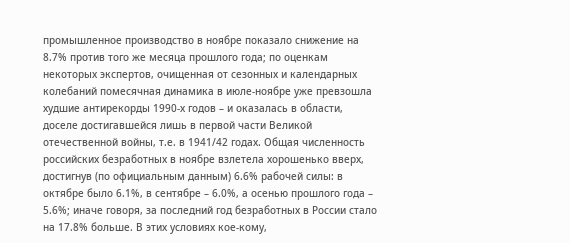промышленное производство в ноябре показало снижение на 8.7% против того же месяца прошлого года; по оценкам некоторых экспертов, очищенная от сезонных и календарных колебаний помесячная динамика в июле-ноябре уже превзошла худшие антирекорды 1990-х годов – и оказалась в области, доселе достигавшейся лишь в первой части Великой отечественной войны, т.е. в 1941/42 годах. Общая численность российских безработных в ноябре взлетела хорошенько вверх, достигнув (по официальным данным) 6.6% рабочей силы: в октябре было 6.1%, в сентябре – 6.0%, а осенью прошлого года – 5.6%; иначе говоря, за последний год безработных в России стало на 17.8% больше. В этих условиях кое-кому,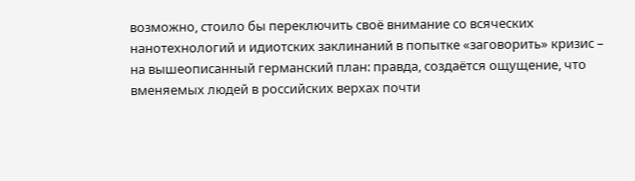возможно, стоило бы переключить своё внимание со всяческих нанотехнологий и идиотских заклинаний в попытке «заговорить» кризис – на вышеописанный германский план: правда, создаётся ощущение, что вменяемых людей в российских верхах почти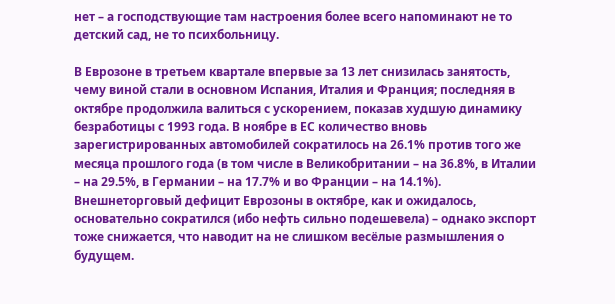нет – а господствующие там настроения более всего напоминают не то детский сад, не то психбольницу.

В Еврозоне в третьем квартале впервые за 13 лет снизилась занятость, чему виной стали в основном Испания, Италия и Франция; последняя в октябре продолжила валиться с ускорением, показав худшую динамику безработицы с 1993 года. В ноябре в ЕС количество вновь зарегистрированных автомобилей сократилось на 26.1% против того же месяца прошлого года (в том числе в Великобритании – на 36.8%, в Италии – на 29.5%, в Германии – на 17.7% и во Франции – на 14.1%). Внешнеторговый дефицит Еврозоны в октябре, как и ожидалось, основательно сократился (ибо нефть сильно подешевела) – однако экспорт тоже снижается, что наводит на не слишком весёлые размышления о будущем.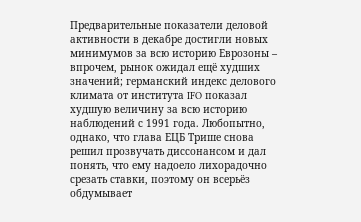Предварительные показатели деловой активности в декабре достигли новых минимумов за всю историю Еврозоны – впрочем, рынок ожидал ещё худших значений; германский индекс делового климата от института IFO показал худшую величину за всю историю наблюдений с 1991 года. Любопытно, однако, что глава ЕЦБ Трише снова решил прозвучать диссонансом и дал понять, что ему надоело лихорадочно срезать ставки, поэтому он всерьёз обдумывает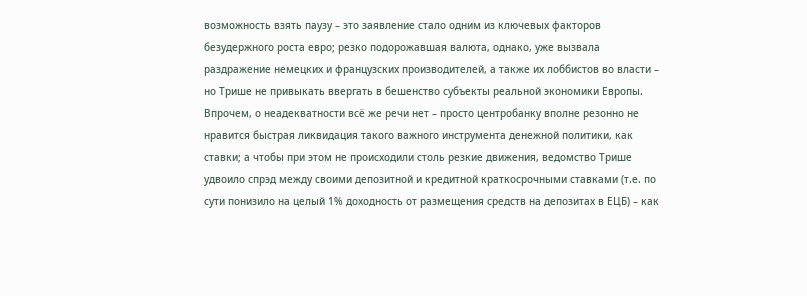возможность взять паузу – это заявление стало одним из ключевых факторов безудержного роста евро; резко подорожавшая валюта, однако, уже вызвала раздражение немецких и французских производителей, а также их лоббистов во власти – но Трише не привыкать ввергать в бешенство субъекты реальной экономики Европы. Впрочем, о неадекватности всё же речи нет – просто центробанку вполне резонно не нравится быстрая ликвидация такого важного инструмента денежной политики, как ставки; а чтобы при этом не происходили столь резкие движения, ведомство Трише удвоило спрэд между своими депозитной и кредитной краткосрочными ставками (т.е. по сути понизило на целый 1% доходность от размещения средств на депозитах в ЕЦБ) – как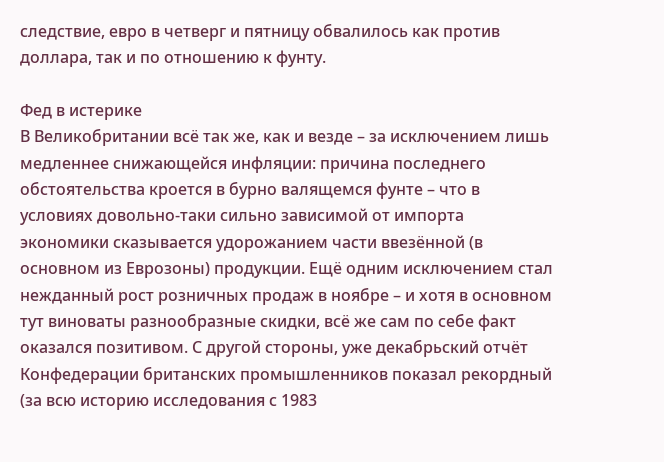следствие, евро в четверг и пятницу обвалилось как против доллара, так и по отношению к фунту.

Фед в истерике
В Великобритании всё так же, как и везде – за исключением лишь медленнее снижающейся инфляции: причина последнего обстоятельства кроется в бурно валящемся фунте – что в условиях довольно-таки сильно зависимой от импорта экономики сказывается удорожанием части ввезённой (в основном из Еврозоны) продукции. Ещё одним исключением стал нежданный рост розничных продаж в ноябре – и хотя в основном тут виноваты разнообразные скидки, всё же сам по себе факт оказался позитивом. С другой стороны, уже декабрьский отчёт Конфедерации британских промышленников показал рекордный (за всю историю исследования с 1983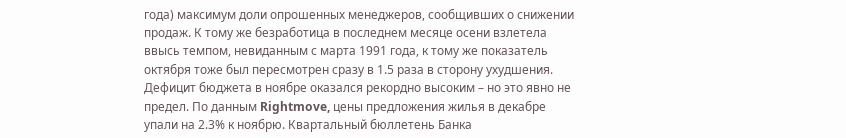года) максимум доли опрошенных менеджеров, сообщивших о снижении продаж. К тому же безработица в последнем месяце осени взлетела ввысь темпом, невиданным с марта 1991 года, к тому же показатель октября тоже был пересмотрен сразу в 1.5 раза в сторону ухудшения. Дефицит бюджета в ноябре оказался рекордно высоким – но это явно не предел. По данным Rightmove, цены предложения жилья в декабре упали на 2.3% к ноябрю. Квартальный бюллетень Банка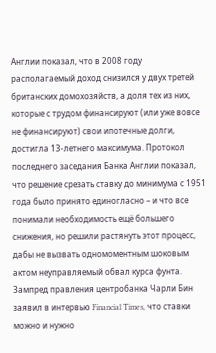Англии показал, что в 2008 году располагаемый доход снизился у двух третей британских домохозяйств, а доля тех из них, которые с трудом финансируют (или уже вовсе не финансируют) свои ипотечные долги, достигла 13-летнего максимума. Протокол последнего заседания Банка Англии показал, что решение срезать ставку до минимума с 1951 года было принято единогласно – и что все понимали необходимость ещё большего снижения, но решили растянуть этот процесс, дабы не вызвать одномоментным шоковым актом неуправляемый обвал курса фунта. Зампред правления центробанка Чарли Бин заявил в интервью Financial Times, что ставки можно и нужно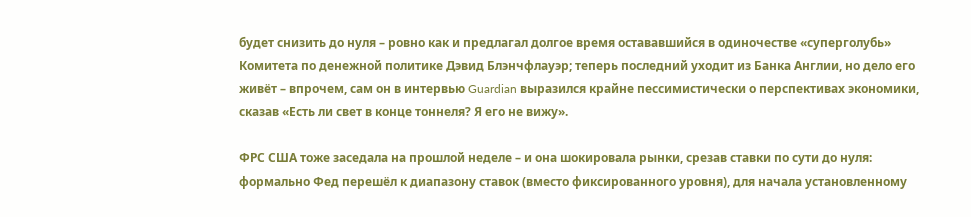будет снизить до нуля – ровно как и предлагал долгое время остававшийся в одиночестве «суперголубь» Комитета по денежной политике Дэвид Блэнчфлауэр; теперь последний уходит из Банка Англии, но дело его живёт – впрочем, сам он в интервью Guardian выразился крайне пессимистически о перспективах экономики, сказав «Есть ли свет в конце тоннеля? Я его не вижу».

ФРС США тоже заседала на прошлой неделе – и она шокировала рынки, срезав ставки по сути до нуля: формально Фед перешёл к диапазону ставок (вместо фиксированного уровня), для начала установленному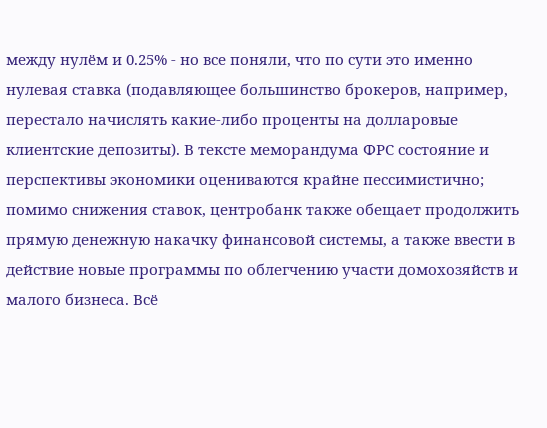между нулём и 0.25% - но все поняли, что по сути это именно нулевая ставка (подавляющее большинство брокеров, например, перестало начислять какие-либо проценты на долларовые клиентские депозиты). В тексте меморандума ФРС состояние и перспективы экономики оцениваются крайне пессимистично; помимо снижения ставок, центробанк также обещает продолжить прямую денежную накачку финансовой системы, а также ввести в действие новые программы по облегчению участи домохозяйств и малого бизнеса. Всё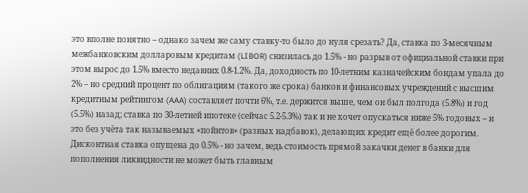это вполне понятно – однако зачем же саму ставку-то было до нуля срезать? Да, ставка по 3-месячным межбанковским долларовым кредитам (LIBOR) снизилась до 1.5% - но разрыв от официальной ставки при этом вырос до 1.5% вместо недавних 0.8-1.2%. Да, доходность по 10-летним казначейским бондам упала до 2% – но средний процент по облигациям (такого же срока) банков и финансовых учреждений с высшим кредитным рейтингом (AAA) составляет почти 6%, т.е. держится выше, чем он был полгода (5.8%) и год (5.5%) назад; ставка по 30-летней ипотеке (сейчас 5.2-5.3%) так и не хочет опускаться ниже 5% годовых – и это без учёта так называемых «пойнтов» (разных надбавок), делающих кредит ещё более дорогим. Дисконтная ставка опущена до 0.5% - но зачем, ведь стоимость прямой закачки денег в банки для пополнения ликвидности не может быть главным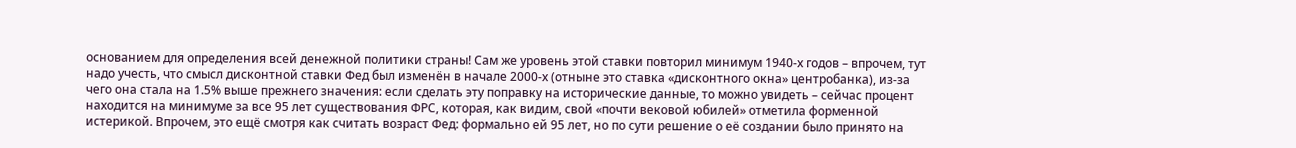основанием для определения всей денежной политики страны! Сам же уровень этой ставки повторил минимум 1940-х годов – впрочем, тут надо учесть, что смысл дисконтной ставки Фед был изменён в начале 2000-х (отныне это ставка «дисконтного окна» центробанка), из-за чего она стала на 1.5% выше прежнего значения: если сделать эту поправку на исторические данные, то можно увидеть – сейчас процент находится на минимуме за все 95 лет существования ФРС, которая, как видим, свой «почти вековой юбилей» отметила форменной истерикой. Впрочем, это ещё смотря как считать возраст Фед: формально ей 95 лет, но по сути решение о её создании было принято на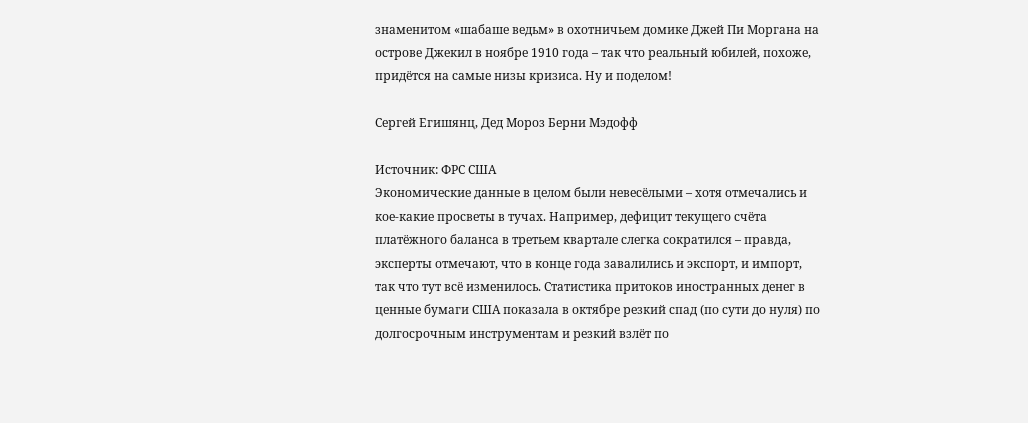знаменитом «шабаше ведьм» в охотничьем домике Джей Пи Моргана на острове Джекил в ноябре 1910 года – так что реальный юбилей, похоже, придётся на самые низы кризиса. Ну и поделом!

Сергей Егишянц, Дед Мороз Берни Мэдофф

Источник: ФРС США
Экономические данные в целом были невесёлыми – хотя отмечались и кое-какие просветы в тучах. Например, дефицит текущего счёта платёжного баланса в третьем квартале слегка сократился – правда, эксперты отмечают, что в конце года завалились и экспорт, и импорт, так что тут всё изменилось. Статистика притоков иностранных денег в ценные бумаги США показала в октябре резкий спад (по сути до нуля) по долгосрочным инструментам и резкий взлёт по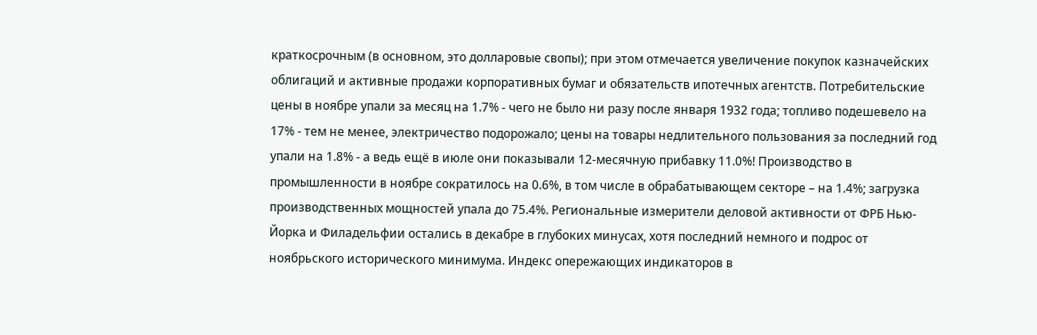краткосрочным (в основном, это долларовые свопы); при этом отмечается увеличение покупок казначейских облигаций и активные продажи корпоративных бумаг и обязательств ипотечных агентств. Потребительские цены в ноябре упали за месяц на 1.7% - чего не было ни разу после января 1932 года; топливо подешевело на 17% - тем не менее, электричество подорожало; цены на товары недлительного пользования за последний год упали на 1.8% - а ведь ещё в июле они показывали 12-месячную прибавку 11.0%! Производство в промышленности в ноябре сократилось на 0.6%, в том числе в обрабатывающем секторе – на 1.4%; загрузка производственных мощностей упала до 75.4%. Региональные измерители деловой активности от ФРБ Нью-Йорка и Филадельфии остались в декабре в глубоких минусах, хотя последний немного и подрос от ноябрьского исторического минимума. Индекс опережающих индикаторов в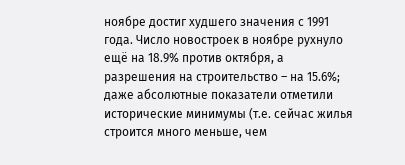ноябре достиг худшего значения с 1991 года. Число новостроек в ноябре рухнуло ещё на 18.9% против октября, а разрешения на строительство – на 15.6%; даже абсолютные показатели отметили исторические минимумы (т.е. сейчас жилья строится много меньше, чем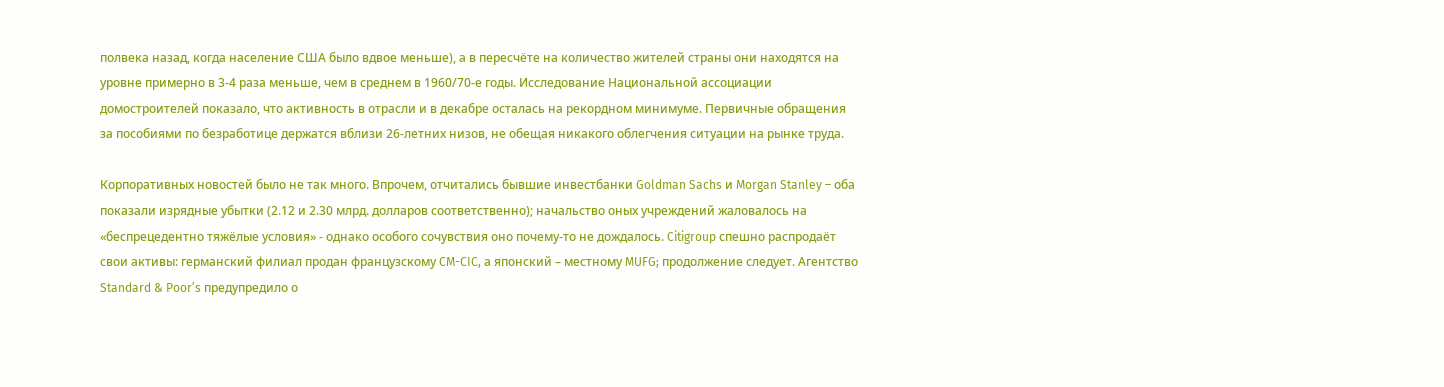полвека назад, когда население США было вдвое меньше), а в пересчёте на количество жителей страны они находятся на уровне примерно в 3-4 раза меньше, чем в среднем в 1960/70-е годы. Исследование Национальной ассоциации домостроителей показало, что активность в отрасли и в декабре осталась на рекордном минимуме. Первичные обращения за пособиями по безработице держатся вблизи 26-летних низов, не обещая никакого облегчения ситуации на рынке труда.

Корпоративных новостей было не так много. Впрочем, отчитались бывшие инвестбанки Goldman Sachs и Morgan Stanley – оба показали изрядные убытки (2.12 и 2.30 млрд. долларов соответственно); начальство оных учреждений жаловалось на «беспрецедентно тяжёлые условия» - однако особого сочувствия оно почему-то не дождалось. Citigroup спешно распродаёт свои активы: германский филиал продан французскому CM-CIC, а японский – местному MUFG; продолжение следует. Агентство Standard & Poor’s предупредило о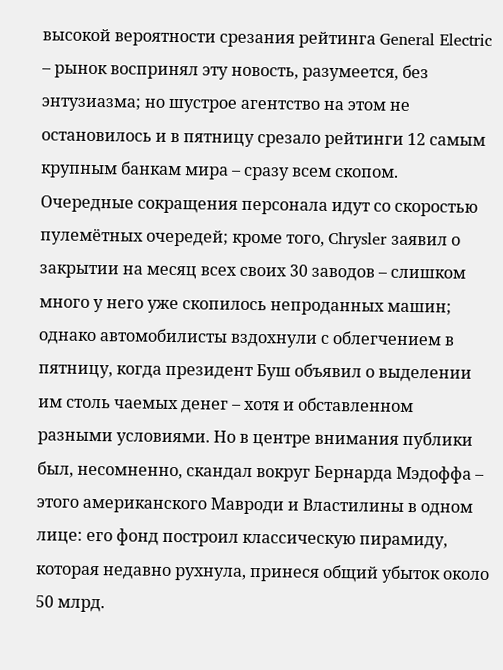высокой вероятности срезания рейтинга General Electric – рынок воспринял эту новость, разумеется, без энтузиазма; но шустрое агентство на этом не остановилось и в пятницу срезало рейтинги 12 самым крупным банкам мира – сразу всем скопом. Очередные сокращения персонала идут со скоростью пулемётных очередей; кроме того, Chrysler заявил о закрытии на месяц всех своих 30 заводов – слишком много у него уже скопилось непроданных машин; однако автомобилисты вздохнули с облегчением в пятницу, когда президент Буш объявил о выделении им столь чаемых денег – хотя и обставленном разными условиями. Но в центре внимания публики был, несомненно, скандал вокруг Бернарда Мэдоффа – этого американского Мавроди и Властилины в одном лице: его фонд построил классическую пирамиду, которая недавно рухнула, принеся общий убыток около 50 млрд.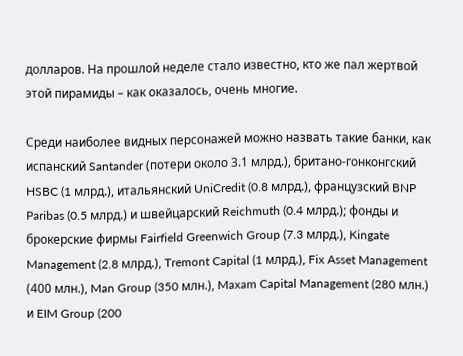долларов. На прошлой неделе стало известно, кто же пал жертвой этой пирамиды – как оказалось, очень многие.

Среди наиболее видных персонажей можно назвать такие банки, как испанский Santander (потери около 3.1 млрд.), британо-гонконгский HSBC (1 млрд.), итальянский UniCredit (0.8 млрд.), французский BNP Paribas (0.5 млрд.) и швейцарский Reichmuth (0.4 млрд.); фонды и брокерские фирмы Fairfield Greenwich Group (7.3 млрд.), Kingate Management (2.8 млрд.), Tremont Capital (1 млрд.), Fix Asset Management (400 млн.), Man Group (350 млн.), Maxam Capital Management (280 млн.) и EIM Group (200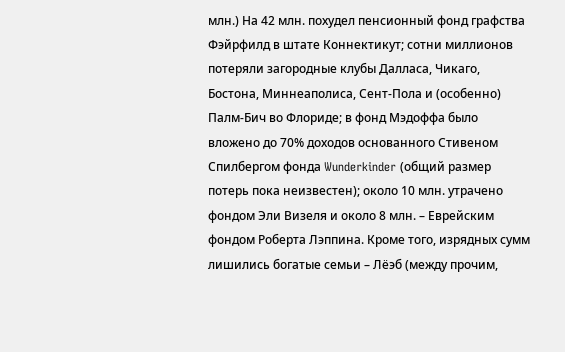млн.) На 42 млн. похудел пенсионный фонд графства Фэйрфилд в штате Коннектикут; сотни миллионов потеряли загородные клубы Далласа, Чикаго, Бостона, Миннеаполиса, Сент-Пола и (особенно) Палм-Бич во Флориде; в фонд Мэдоффа было вложено до 70% доходов основанного Стивеном Спилбергом фонда Wunderkinder (общий размер потерь пока неизвестен); около 10 млн. утрачено фондом Эли Визеля и около 8 млн. – Еврейским фондом Роберта Лэппина. Кроме того, изрядных сумм лишились богатые семьи – Лёэб (между прочим,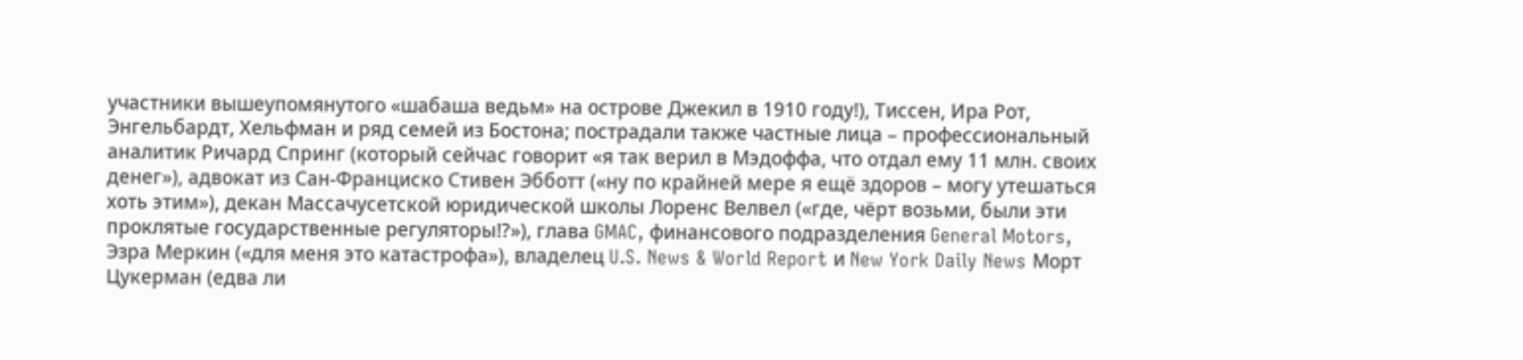участники вышеупомянутого «шабаша ведьм» на острове Джекил в 1910 году!), Тиссен, Ира Рот, Энгельбардт, Хельфман и ряд семей из Бостона; пострадали также частные лица – профессиональный аналитик Ричард Спринг (который сейчас говорит «я так верил в Мэдоффа, что отдал ему 11 млн. своих денег»), адвокат из Сан-Франциско Стивен Эбботт («ну по крайней мере я ещё здоров – могу утешаться хоть этим»), декан Массачусетской юридической школы Лоренс Велвел («где, чёрт возьми, были эти проклятые государственные регуляторы!?»), глава GMAC, финансового подразделения General Motors, Эзра Меркин («для меня это катастрофа»), владелец U.S. News & World Report и New York Daily News Морт Цукерман (едва ли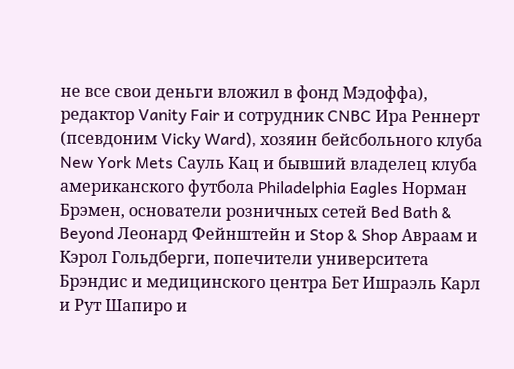не все свои деньги вложил в фонд Мэдоффа), редактор Vanity Fair и сотрудник CNBC Ира Реннерт (псевдоним Vicky Ward), хозяин бейсбольного клуба New York Mets Сауль Кац и бывший владелец клуба американского футбола Philadelphia Eagles Норман Брэмен, основатели розничных сетей Bed Bath & Beyond Леонард Фейнштейн и Stop & Shop Авраам и Кэрол Гольдберги, попечители университета Брэндис и медицинского центра Бет Ишраэль Карл и Рут Шапиро и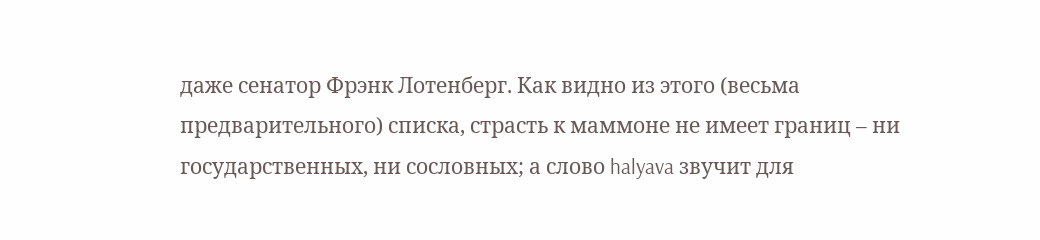даже сенатор Фрэнк Лотенберг. Как видно из этого (весьма предварительного) списка, страсть к маммоне не имеет границ – ни государственных, ни сословных; а слово halyava звучит для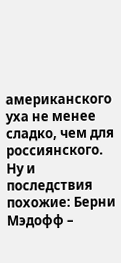американского уха не менее сладко, чем для россиянского. Ну и последствия похожие: Берни Мэдофф –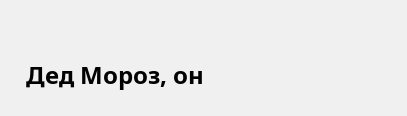Дед Мороз, он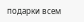подарки всем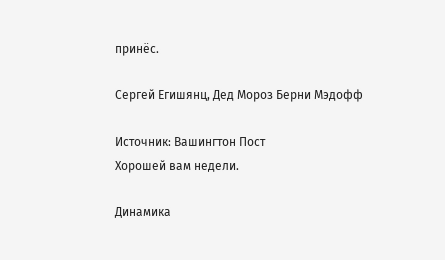принёс.

Сергей Егишянц, Дед Мороз Берни Мэдофф

Источник: Вашингтон Пост
Хорошей вам недели.

Динамика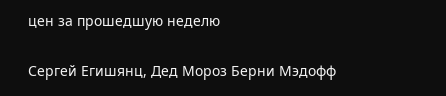цен за прошедшую неделю

Сергей Егишянц, Дед Мороз Берни Мэдофф